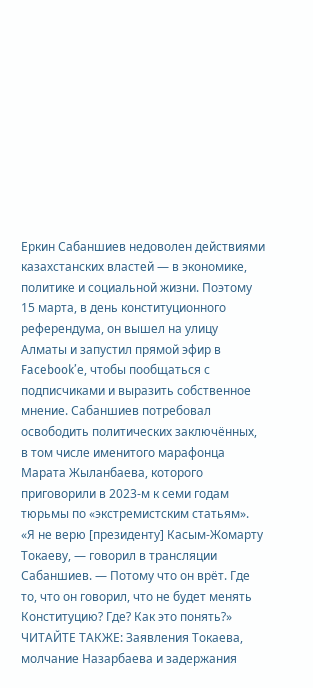Еркин Сабаншиев недоволен действиями казахстанских властей — в экономике, политике и социальной жизни. Поэтому 15 марта, в день конституционного референдума, он вышел на улицу Алматы и запустил прямой эфир в Facebook’е, чтобы пообщаться с подписчиками и выразить собственное мнение. Сабаншиев потребовал освободить политических заключённых, в том числе именитого марафонца Марата Жыланбаева, которого приговорили в 2023-м к семи годам тюрьмы по «экстремистским статьям».
«Я не верю [президенту] Касым-Жомарту Токаеву, — говорил в трансляции Сабаншиев. — Потому что он врёт. Где то, что он говорил, что не будет менять Конституцию? Где? Как это понять?»
ЧИТАЙТЕ ТАКЖЕ: Заявления Токаева, молчание Назарбаева и задержания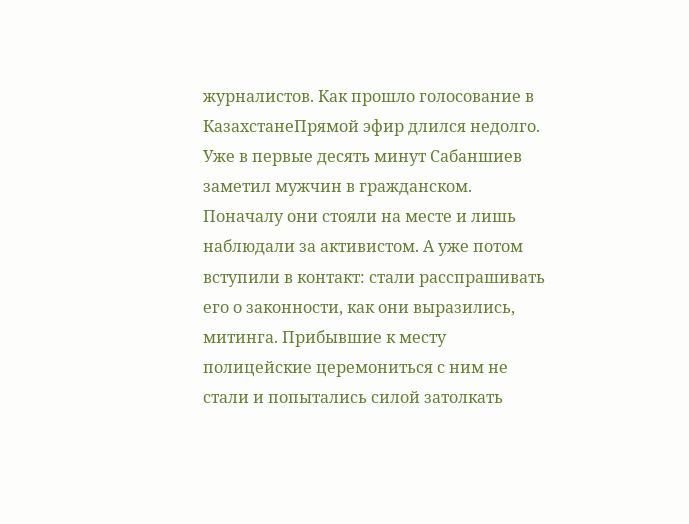журналистов. Как прошло голосование в КазахстанеПрямой эфир длился недолго. Уже в первые десять минут Сабаншиев заметил мужчин в гражданском. Поначалу они стояли на месте и лишь наблюдали за активистом. А уже потом вступили в контакт: стали расспрашивать его о законности, как они выразились, митинга. Прибывшие к месту полицейские церемониться с ним не стали и попытались силой затолкать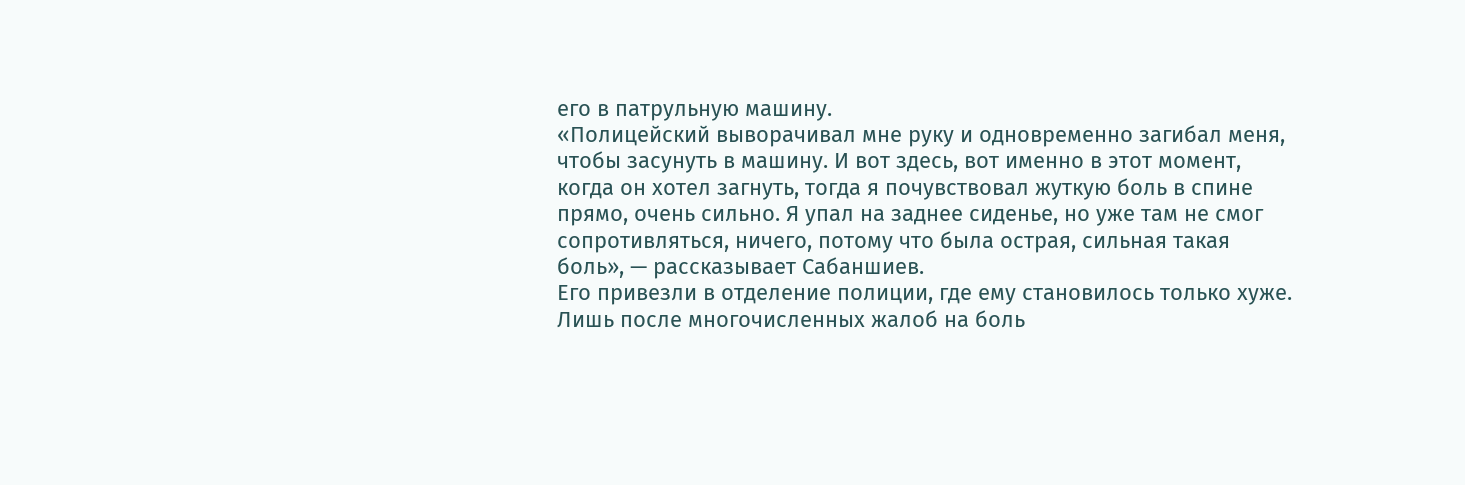его в патрульную машину.
«Полицейский выворачивал мне руку и одновременно загибал меня, чтобы засунуть в машину. И вот здесь, вот именно в этот момент, когда он хотел загнуть, тогда я почувствовал жуткую боль в спине прямо, очень сильно. Я упал на заднее сиденье, но уже там не смог сопротивляться, ничего, потому что была острая, сильная такая боль», — рассказывает Сабаншиев.
Его привезли в отделение полиции, где ему становилось только хуже. Лишь после многочисленных жалоб на боль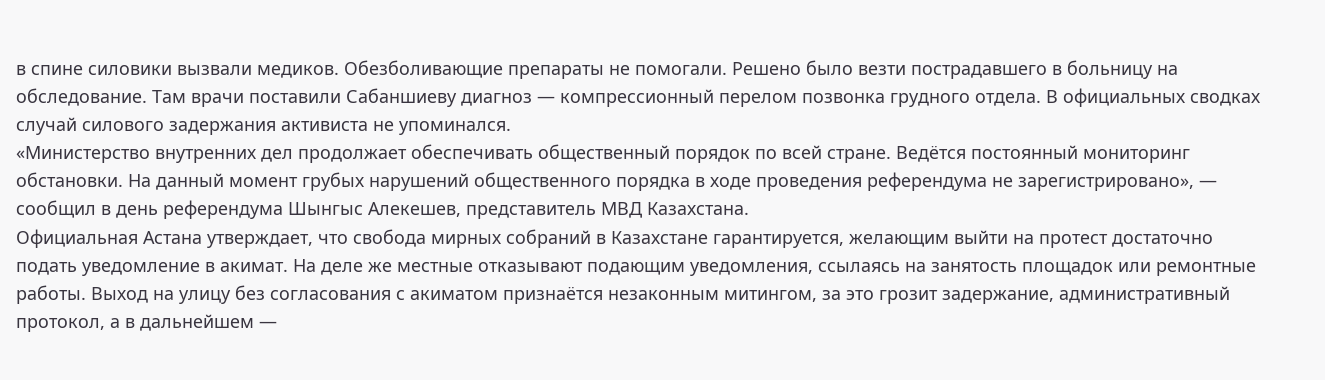в спине силовики вызвали медиков. Обезболивающие препараты не помогали. Решено было везти пострадавшего в больницу на обследование. Там врачи поставили Сабаншиеву диагноз — компрессионный перелом позвонка грудного отдела. В официальных сводках случай силового задержания активиста не упоминался.
«Министерство внутренних дел продолжает обеспечивать общественный порядок по всей стране. Ведётся постоянный мониторинг обстановки. На данный момент грубых нарушений общественного порядка в ходе проведения референдума не зарегистрировано», — сообщил в день референдума Шынгыс Алекешев, представитель МВД Казахстана.
Официальная Астана утверждает, что свобода мирных собраний в Казахстане гарантируется, желающим выйти на протест достаточно подать уведомление в акимат. На деле же местные отказывают подающим уведомления, ссылаясь на занятость площадок или ремонтные работы. Выход на улицу без согласования с акиматом признаётся незаконным митингом, за это грозит задержание, административный протокол, а в дальнейшем —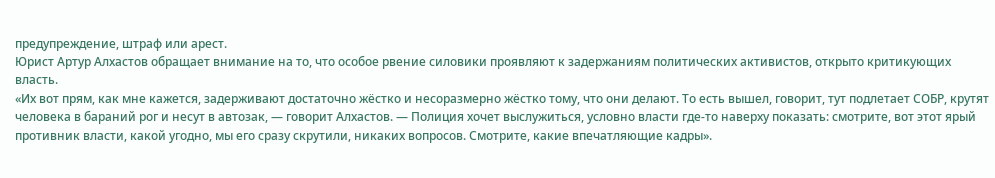предупреждение, штраф или арест.
Юрист Артур Алхастов обращает внимание на то, что особое рвение силовики проявляют к задержаниям политических активистов, открыто критикующих власть.
«Их вот прям, как мне кажется, задерживают достаточно жёстко и несоразмерно жёстко тому, что они делают. То есть вышел, говорит, тут подлетает СОБР, крутят человека в бараний рог и несут в автозак, — говорит Алхастов. — Полиция хочет выслужиться, условно власти где-то наверху показать: смотрите, вот этот ярый противник власти, какой угодно, мы его сразу скрутили, никаких вопросов. Смотрите, какие впечатляющие кадры».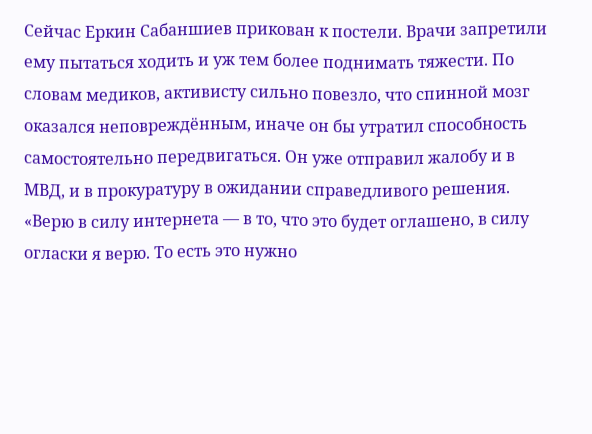Сейчас Еркин Сабаншиев прикован к постели. Врачи запретили ему пытаться ходить и уж тем более поднимать тяжести. По словам медиков, активисту сильно повезло, что спинной мозг оказался неповреждённым, иначе он бы утратил способность самостоятельно передвигаться. Он уже отправил жалобу и в МВД, и в прокуратуру в ожидании справедливого решения.
«Верю в силу интернета — в то, что это будет оглашено, в силу огласки я верю. То есть это нужно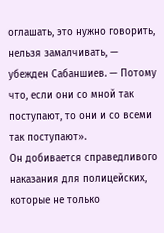оглашать, это нужно говорить, нельзя замалчивать, — убежден Сабаншиев. — Потому что, если они со мной так поступают, то они и со всеми так поступают».
Он добивается справедливого наказания для полицейских, которые не только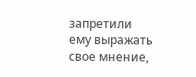запретили ему выражать свое мнение,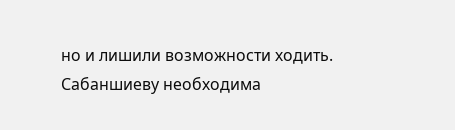но и лишили возможности ходить. Сабаншиеву необходима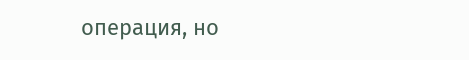операция, но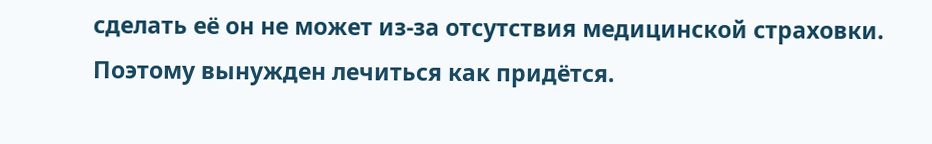сделать её он не может из-за отсутствия медицинской страховки. Поэтому вынужден лечиться как придётся.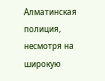Алматинская полиция, несмотря на широкую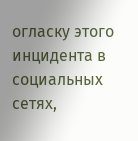огласку этого инцидента в социальных сетях,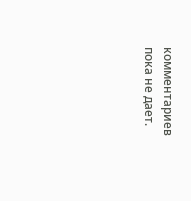комментариев пока не дает.